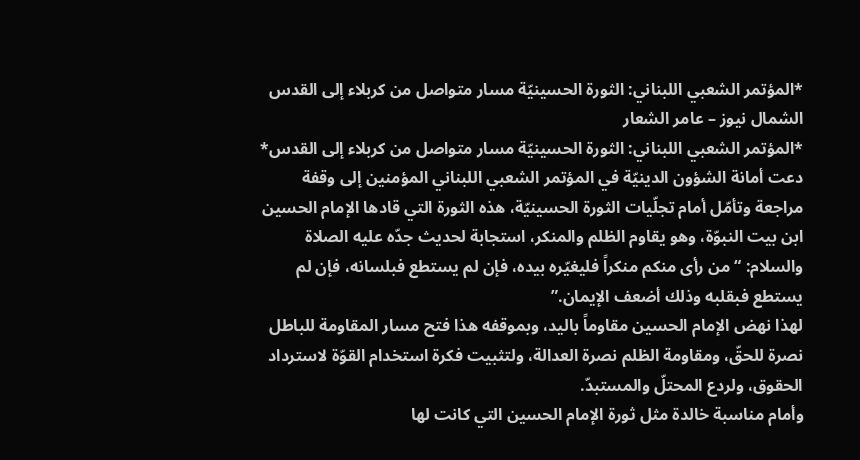*المؤتمر الشعبي اللبناني: الثورة الحسينيّة مسار متواصل من كربلاء إلى القدس
الشمال نيوز – عامر الشعار
*المؤتمر الشعبي اللبناني: الثورة الحسينيّة مسار متواصل من كربلاء إلى القدس*
دعت أمانة الشؤون الدينيّة في المؤتمر الشعبي اللبناني المؤمنين إلى وقفة مراجعة وتأمّل أمام تجلّيات الثورة الحسينيّة، هذه الثورة التي قادها الإمام الحسين ابن بيت النبوّة، وهو يقاوم الظلم والمنكر، استجابة لحديث جدّه عليه الصلاة والسلام: “من رأى منكم منكراً فليغيّره بيده، فإن لم يستطع فبلسانه، فإن لم يستطع فبقلبه وذلك أضعف الإيمان.”
لهذا نهض الإمام الحسين مقاوماً باليد، وبموقفه هذا فتح مسار المقاومة للباطل نصرة للحقّ، ومقاومة الظلم نصرة العدالة، ولتثبيت فكرة استخدام القوّة لاسترداد الحقوق، ولردع المحتلّ والمستبدّ.
وأمام مناسبة خالدة مثل ثورة الإمام الحسين التي كانت لها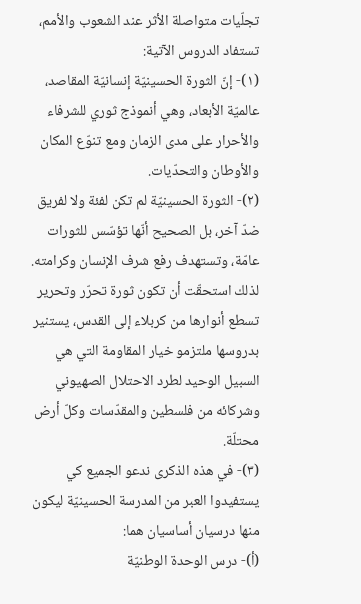تجلّيات متواصلة الأثر عند الشعوب والأمم، تستفاد الدروس الآتية:
(١)- إنّ الثورة الحسينيّة إنسانيّة المقاصد، عالميّة الأبعاد، وهي أنموذج ثوري للشرفاء والأحرار على مدى الزمان ومع تنوّع المكان والأوطان والتحدّيات.
(٢)- الثورة الحسينيّة لم تكن لفئة ولا لفريق ضدّ آخر، بل الصحيح أنّها تؤسّس للثورات عامّة، وتستهدف رفع شرف الإنسان وكرامته.
لذلك استحقّت أن تكون ثورة تحرّر وتحرير تسطع أنوارها من كربلاء إلى القدس، يستنير بدروسها ملتزمو خيار المقاومة التي هي السبيل الوحيد لطرد الاحتلال الصهيوني وشركائه من فلسطين والمقدّسات وكلّ أرض محتلّة.
(٣)- في هذه الذكرى ندعو الجميع كي يستفيدوا العبر من المدرسة الحسينيّة ليكون منها درسيان أساسيان هما:
(أ)- درس الوحدة الوطنيّة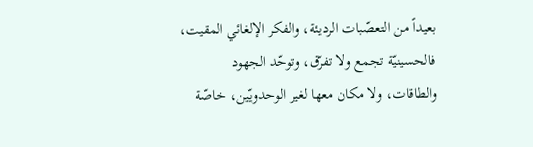بعيداً من التعصّبات الرديئة، والفكر الإلغائي المقيت، فالحسينيّة تجمع ولا تفرّق، وتوحّد الجهود والطاقات، ولا مكان معها لغير الوحدويّين، خاصّة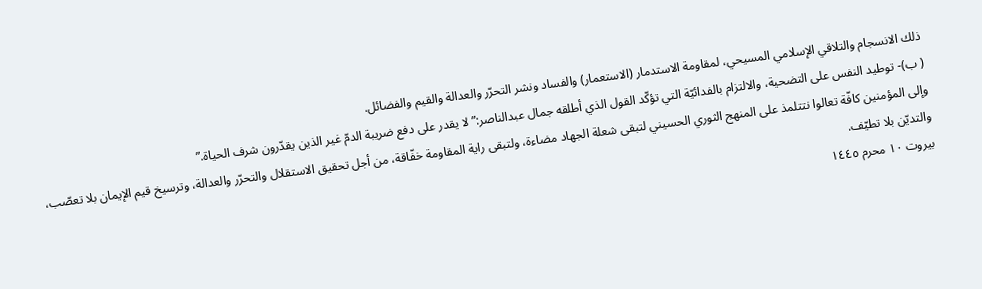ذلك الانسجام والتلاقي الإسلامي المسيحي، لمقاومة الاستدمار (الاستعمار) والفساد ونشر التحرّر والعدالة والقيم والفضائل.
( ب)- توطيد النفس على التضحية، والالتزام بالفدائيّة التي تؤكّد القول الذي أطلقه جمال عبدالناصر:” لا يقدر على دفع ضريبة الدمّ غير الذين يقدّرون شرف الحياة.”
وإلى المؤمنين كافّة تعالوا نتتلمذ على المنهج الثوري الحسيني لتبقى شعلة الجهاد مضاءة، ولتبقى راية المقاومة خفّاقة، من أجل تحقيق الاستقلال والتحرّر والعدالة، وترسيخ قيم الإيمان بلا تعصّب، والتديّن بلا تطيّف.
بيروت ١٠ محرم ١٤٤٥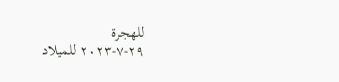للهجرة
٢٩-٧-٢٠٢٣ للميلاد